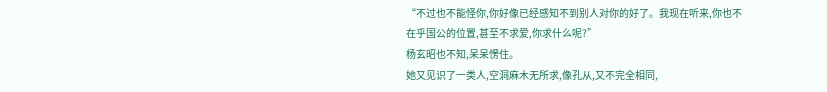“不过也不能怪你,你好像已经感知不到别人对你的好了。我现在听来,你也不在乎国公的位置,甚至不求爱,你求什么呢?”
杨玄昭也不知,呆呆愣住。
她又见识了一类人,空洞麻木无所求,像孔从,又不完全相同,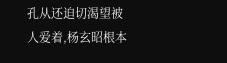孔从还迫切渴望被人爱着,杨玄昭根本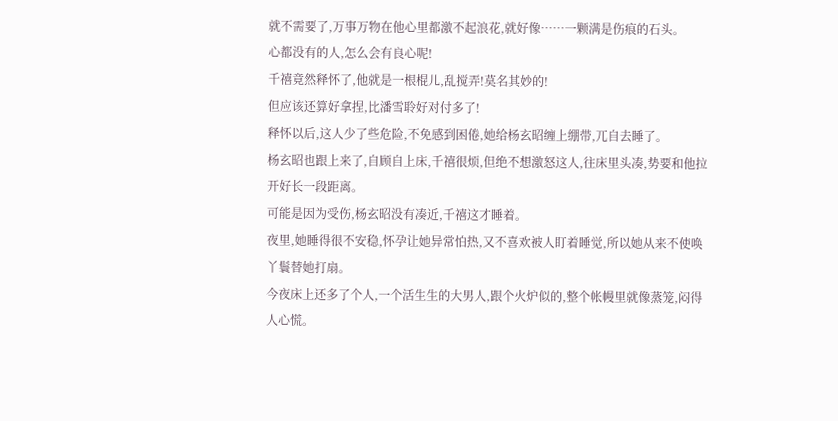就不需要了,万事万物在他心里都激不起浪花,就好像……一颗满是伤痕的石头。
心都没有的人,怎么会有良心呢!
千禧竟然释怀了,他就是一根棍儿,乱搅弄!莫名其妙的!
但应该还算好拿捏,比潘雪聆好对付多了!
释怀以后,这人少了些危险,不免感到困倦,她给杨玄昭缠上绷带,兀自去睡了。
杨玄昭也跟上来了,自顾自上床,千禧很烦,但绝不想激怒这人,往床里头凑,势要和他拉开好长一段距离。
可能是因为受伤,杨玄昭没有凑近,千禧这才睡着。
夜里,她睡得很不安稳,怀孕让她异常怕热,又不喜欢被人盯着睡觉,所以她从来不使唤丫鬟替她打扇。
今夜床上还多了个人,一个活生生的大男人,跟个火炉似的,整个帐幔里就像蒸笼,闷得人心慌。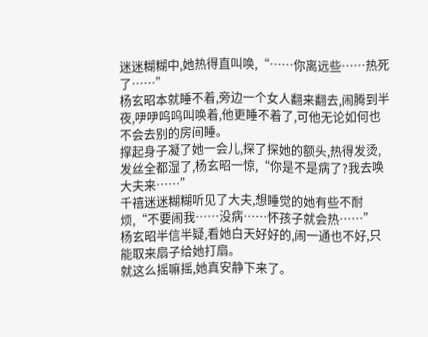迷迷糊糊中,她热得直叫唤,“……你离远些……热死了……”
杨玄昭本就睡不着,旁边一个女人翻来翻去,闹腾到半夜,吚吚呜呜叫唤着,他更睡不着了,可他无论如何也不会去别的房间睡。
撑起身子凝了她一会儿,探了探她的额头,热得发烫,发丝全都湿了,杨玄昭一惊,“你是不是病了?我去唤大夫来……”
千禧迷迷糊糊听见了大夫,想睡觉的她有些不耐烦,“不要闹我……没病……怀孩子就会热……”
杨玄昭半信半疑,看她白天好好的,闹一通也不好,只能取来扇子给她打扇。
就这么摇嘛摇,她真安静下来了。